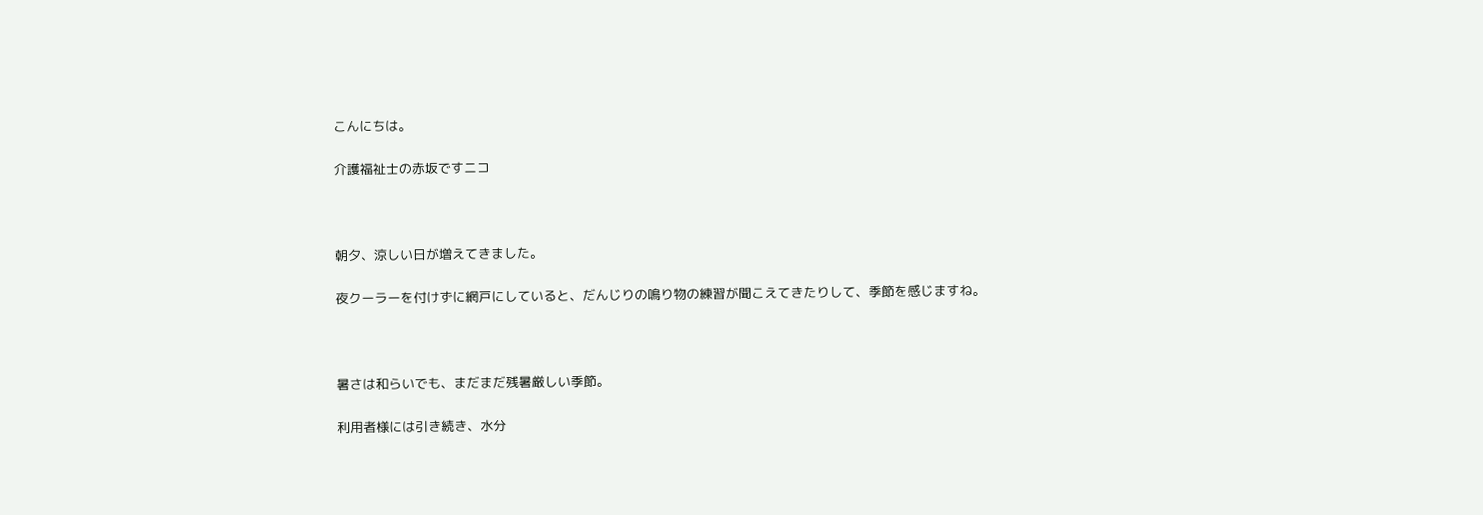こんにちは。

介護福祉士の赤坂ですニコ



朝夕、涼しい日が増えてきました。

夜クーラーを付けずに網戸にしていると、だんじりの鳴り物の練習が聞こえてきたりして、季節を感じますね。



暑さは和らいでも、まだまだ残暑厳しい季節。

利用者様には引き続き、水分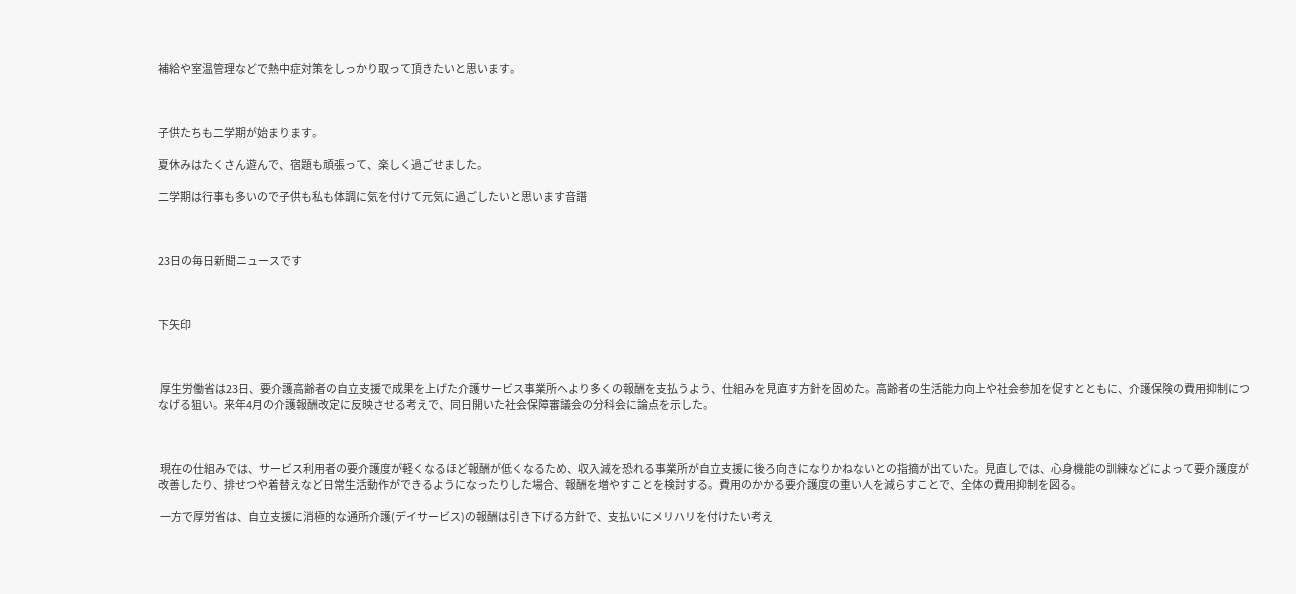補給や室温管理などで熱中症対策をしっかり取って頂きたいと思います。



子供たちも二学期が始まります。

夏休みはたくさん遊んで、宿題も頑張って、楽しく過ごせました。

二学期は行事も多いので子供も私も体調に気を付けて元気に過ごしたいと思います音譜



23日の毎日新聞ニュースです



下矢印



 厚生労働省は23日、要介護高齢者の自立支援で成果を上げた介護サービス事業所へより多くの報酬を支払うよう、仕組みを見直す方針を固めた。高齢者の生活能力向上や社会参加を促すとともに、介護保険の費用抑制につなげる狙い。来年4月の介護報酬改定に反映させる考えで、同日開いた社会保障審議会の分科会に論点を示した。



 現在の仕組みでは、サービス利用者の要介護度が軽くなるほど報酬が低くなるため、収入減を恐れる事業所が自立支援に後ろ向きになりかねないとの指摘が出ていた。見直しでは、心身機能の訓練などによって要介護度が改善したり、排せつや着替えなど日常生活動作ができるようになったりした場合、報酬を増やすことを検討する。費用のかかる要介護度の重い人を減らすことで、全体の費用抑制を図る。

 一方で厚労省は、自立支援に消極的な通所介護(デイサービス)の報酬は引き下げる方針で、支払いにメリハリを付けたい考え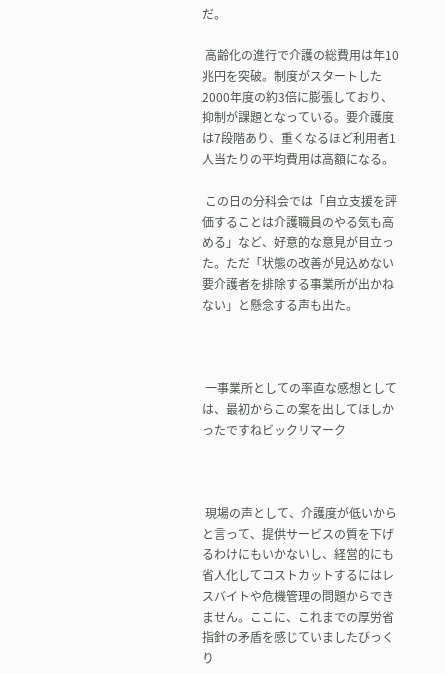だ。

 高齢化の進行で介護の総費用は年10兆円を突破。制度がスタートした2000年度の約3倍に膨張しており、抑制が課題となっている。要介護度は7段階あり、重くなるほど利用者1人当たりの平均費用は高額になる。

 この日の分科会では「自立支援を評価することは介護職員のやる気も高める」など、好意的な意見が目立った。ただ「状態の改善が見込めない要介護者を排除する事業所が出かねない」と懸念する声も出た。



 一事業所としての率直な感想としては、最初からこの案を出してほしかったですねビックリマーク



 現場の声として、介護度が低いからと言って、提供サービスの質を下げるわけにもいかないし、経営的にも省人化してコストカットするにはレスバイトや危機管理の問題からできません。ここに、これまでの厚労省指針の矛盾を感じていましたびっくり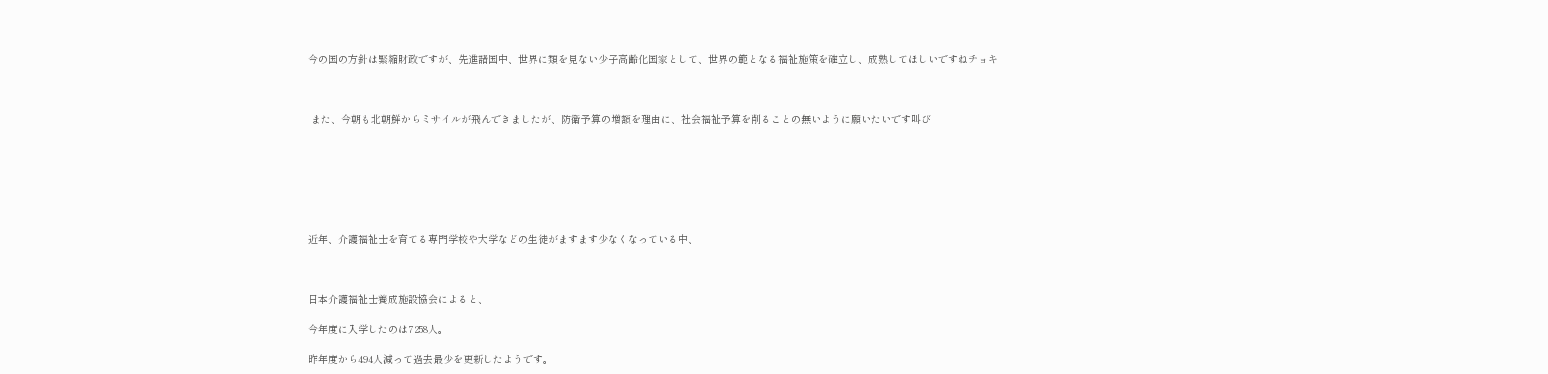今の国の方針は緊縮財政ですが、先進諸国中、世界に類を見ない少子高齢化国家として、世界の範となる福祉施策を確立し、成熟してほしいですねチョキ



 また、今朝も北朝鮮からミサイルが飛んできましたが、防衛予算の増額を理由に、社会福祉予算を削ることの無いように願いたいです叫び







近年、介護福祉士を育てる専門学校や大学などの生徒がますます少なくなっている中、



日本介護福祉士養成施設協会によると、

今年度に入学したのは7258人。

昨年度から494人減って過去最少を更新したようです。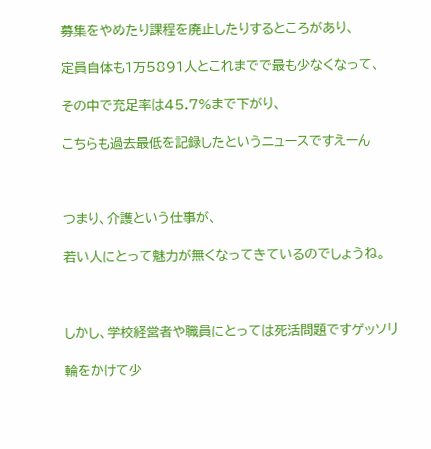募集をやめたり課程を廃止したりするところがあり、

定員自体も1万5891人とこれまでで最も少なくなって、

その中で充足率は45.7%まで下がり、

こちらも過去最低を記録したというニュースですえーん



つまり、介護という仕事が、

若い人にとって魅力が無くなってきているのでしょうね。



しかし、学校経営者や職員にとっては死活問題ですゲッソリ

輪をかけて少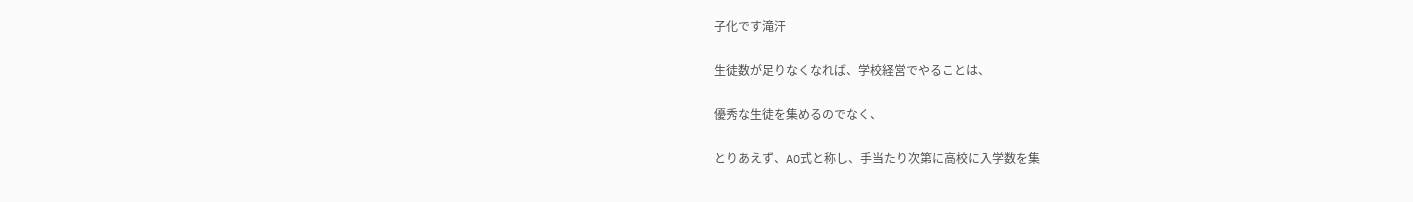子化です滝汗

生徒数が足りなくなれば、学校経営でやることは、

優秀な生徒を集めるのでなく、

とりあえず、AO式と称し、手当たり次第に高校に入学数を集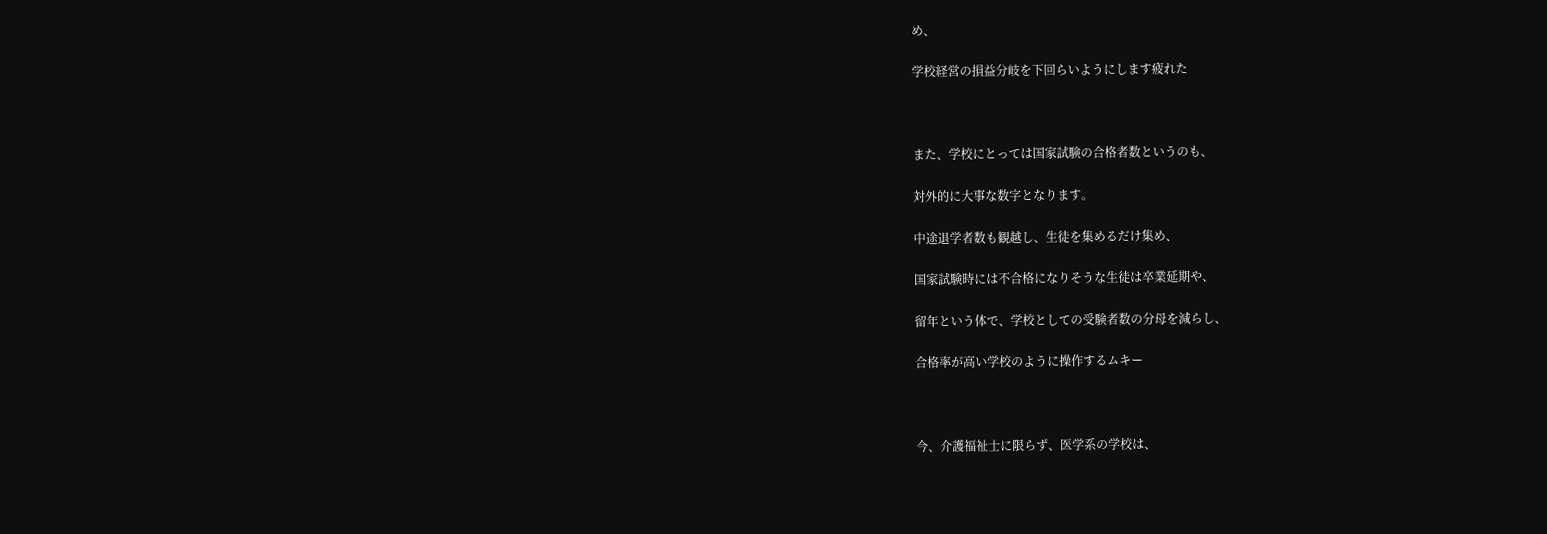め、

学校経営の損益分岐を下回らいようにします疲れた



また、学校にとっては国家試験の合格者数というのも、

対外的に大事な数字となります。

中途退学者数も観越し、生徒を集めるだけ集め、

国家試験時には不合格になりそうな生徒は卒業延期や、

留年という体で、学校としての受験者数の分母を減らし、

合格率が高い学校のように操作するムキー



今、介護福祉士に限らず、医学系の学校は、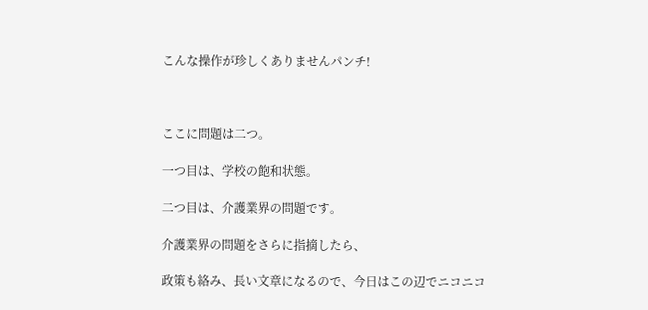こんな操作が珍しくありませんパンチ!



ここに問題は二つ。

一つ目は、学校の飽和状態。

二つ目は、介護業界の問題です。

介護業界の問題をさらに指摘したら、

政策も絡み、長い文章になるので、今日はこの辺でニコニコ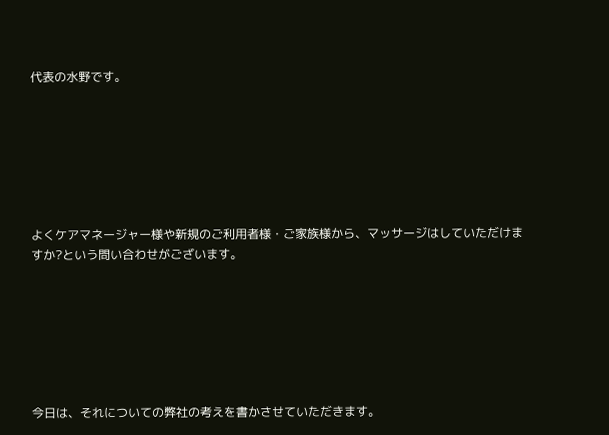代表の水野です。







よくケアマネージャー様や新規のご利用者様・ご家族様から、マッサージはしていただけますか?という問い合わせがございます。







今日は、それについての弊社の考えを書かさせていただきます。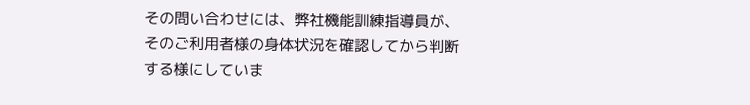その問い合わせには、弊社機能訓練指導員が、そのご利用者様の身体状況を確認してから判断する様にしていま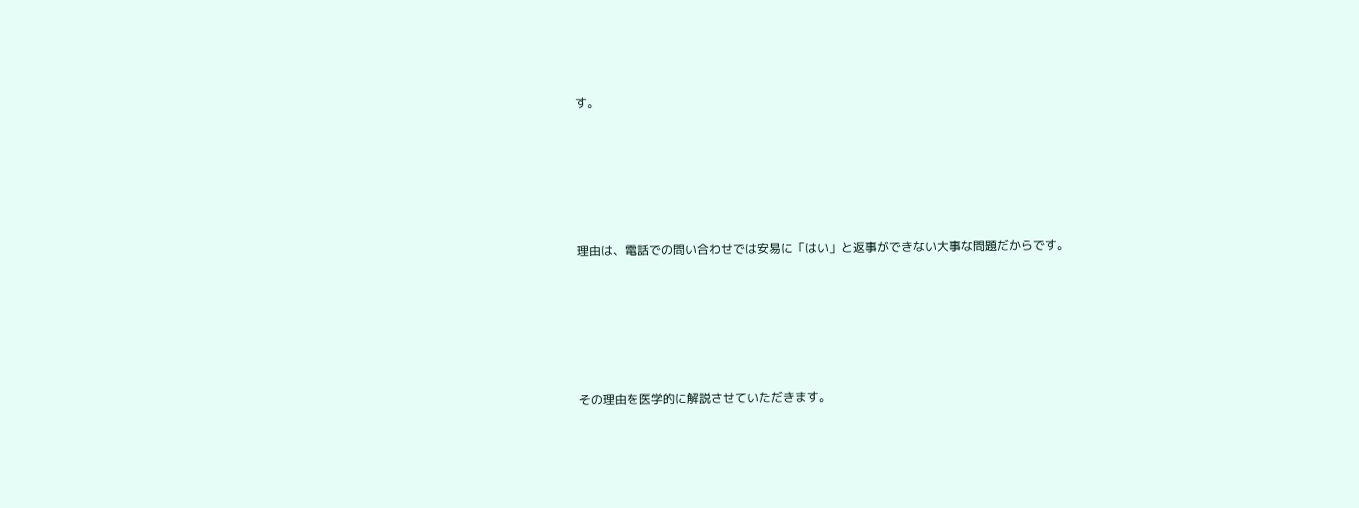す。







理由は、電話での問い合わせでは安易に「はい」と返事ができない大事な問題だからです。







その理由を医学的に解説させていただきます。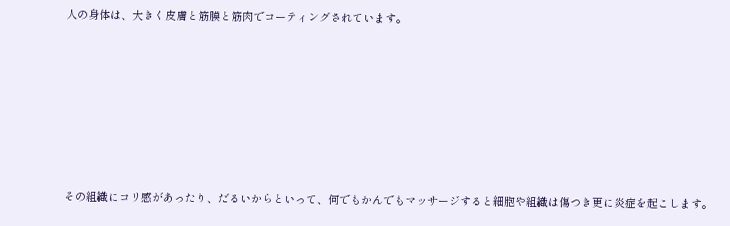人の身体は、大きく皮膚と筋膜と筋肉でコーティングされています。







その組織にコリ感があったり、だるいからといって、何でもかんでもマッサージすると細胞や組織は傷つき更に炎症を起こします。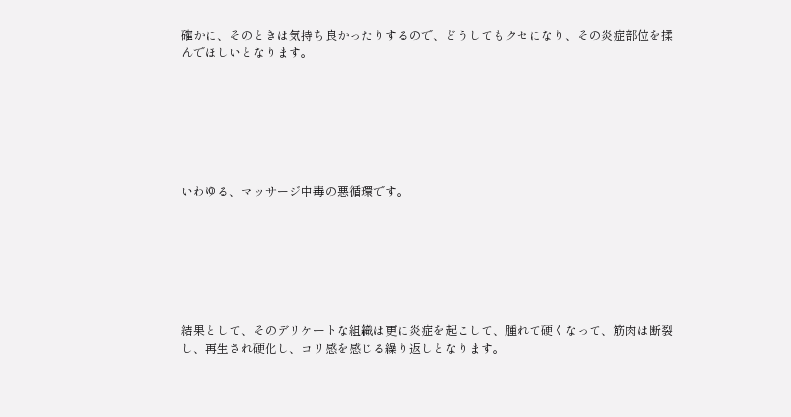確かに、そのときは気持ち良かったりするので、どうしてもクセになり、その炎症部位を揉んでほしいとなります。







いわゆる、マッサージ中毒の悪循環です。







結果として、そのデリケートな組織は更に炎症を起こして、腫れて硬くなって、筋肉は断裂し、再生され硬化し、コリ感を感じる繰り返しとなります。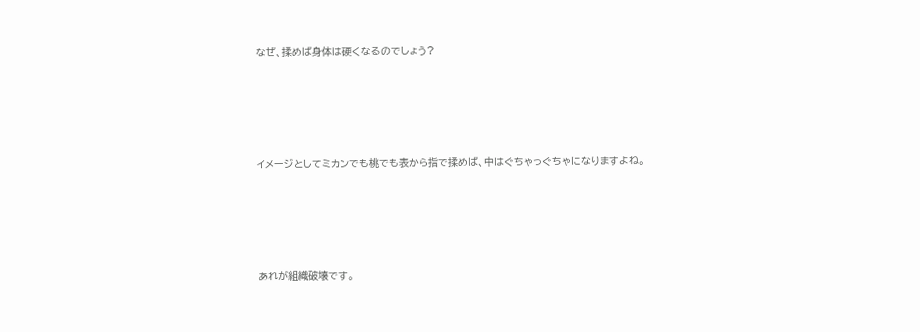なぜ、揉めば身体は硬くなるのでしょう?







イメージとしてミカンでも桃でも表から指で揉めば、中はぐちゃっぐちゃになりますよね。







あれが組織破壊です。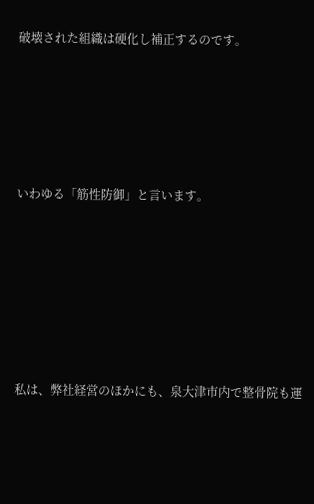破壊された組織は硬化し補正するのです。







いわゆる「筋性防御」と言います。









私は、弊社経営のほかにも、泉大津市内で整骨院も運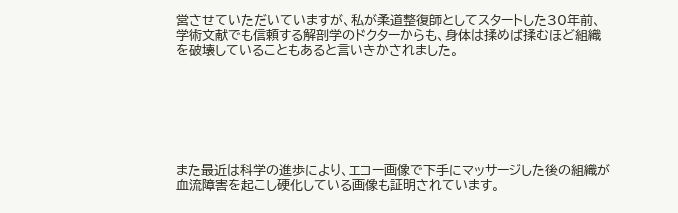営させていただいていますが、私が柔道整復師としてスタートした30年前、学術文献でも信頼する解剖学のドクターからも、身体は揉めば揉むほど組織を破壊していることもあると言いきかされました。







また最近は科学の進歩により、エコー画像で下手にマッサージした後の組織が血流障害を起こし硬化している画像も証明されています。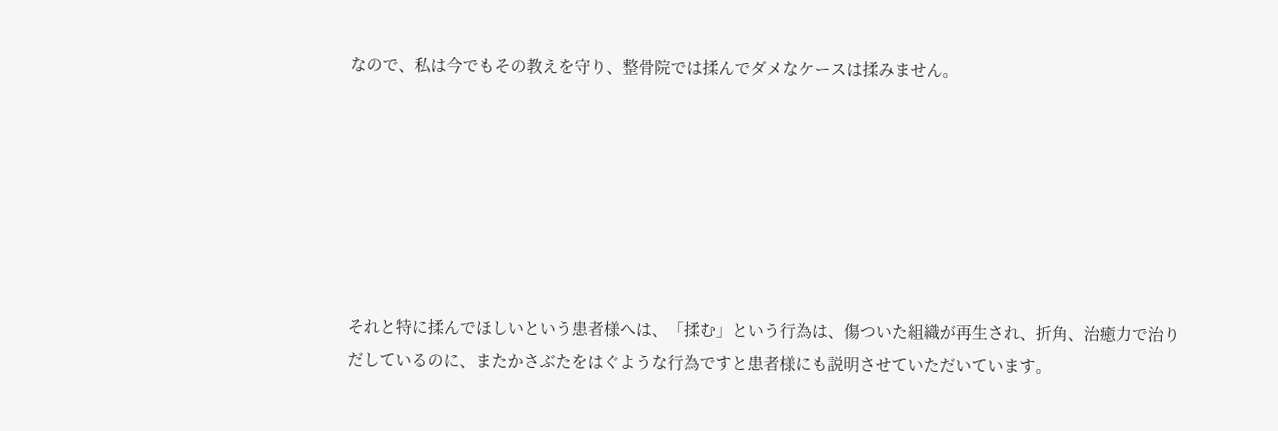なので、私は今でもその教えを守り、整骨院では揉んでダメなケースは揉みません。







それと特に揉んでほしいという患者様へは、「揉む」という行為は、傷ついた組織が再生され、折角、治癒力で治りだしているのに、またかさぶたをはぐような行為ですと患者様にも説明させていただいています。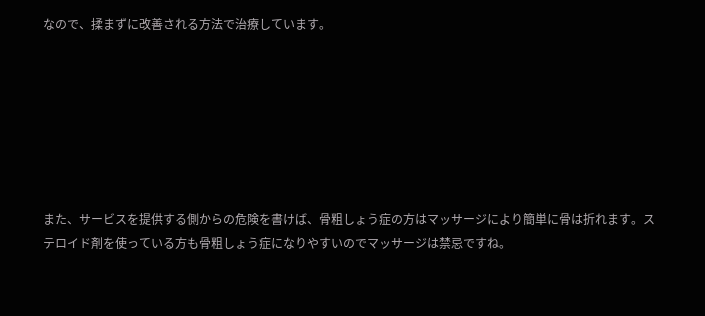なので、揉まずに改善される方法で治療しています。







また、サービスを提供する側からの危険を書けば、骨粗しょう症の方はマッサージにより簡単に骨は折れます。ステロイド剤を使っている方も骨粗しょう症になりやすいのでマッサージは禁忌ですね。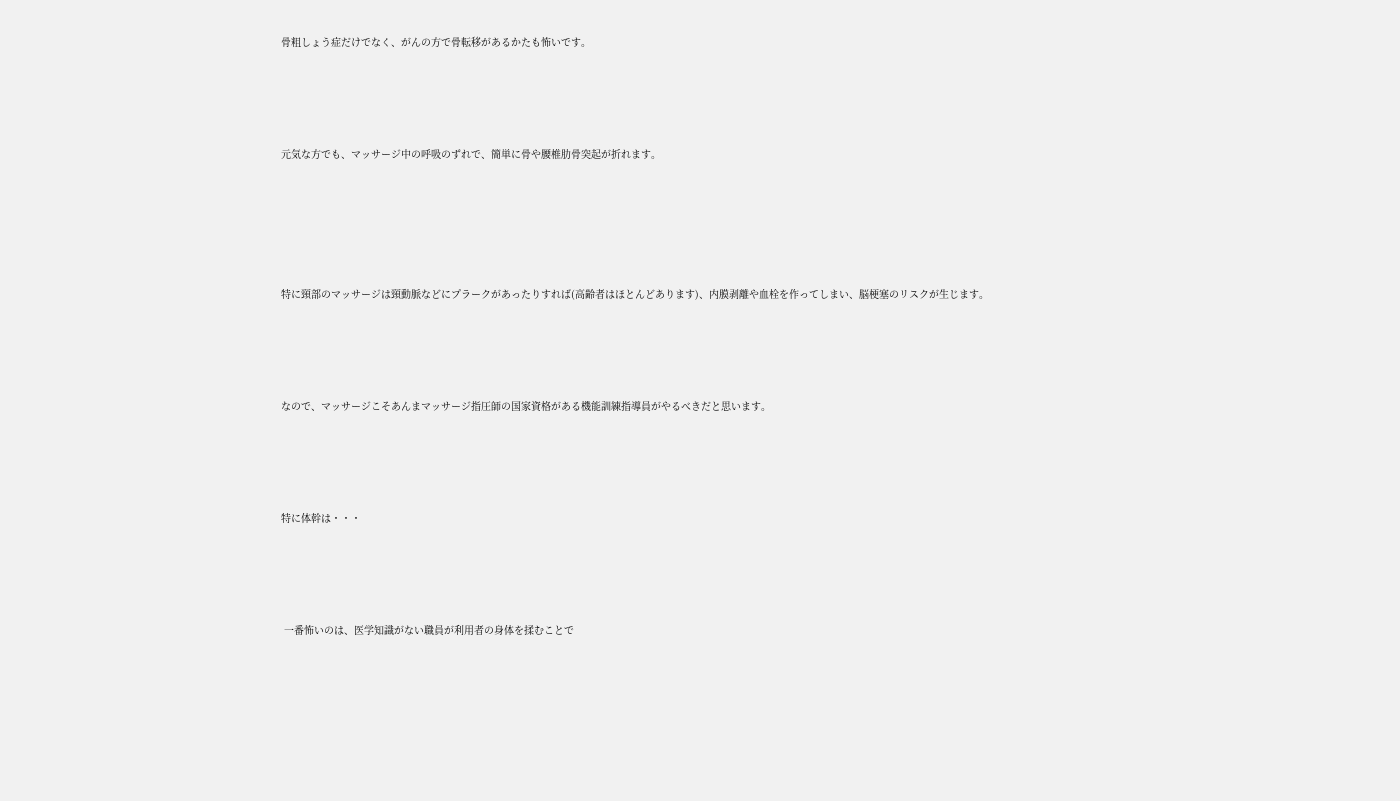骨粗しょう症だけでなく、がんの方で骨転移があるかたも怖いです。







元気な方でも、マッサージ中の呼吸のずれで、簡単に骨や腰椎肋骨突起が折れます。









特に頸部のマッサージは頸動脈などにプラークがあったりすれば(高齢者はほとんどあります)、内膜剥離や血栓を作ってしまい、脳梗塞のリスクが生じます。







なので、マッサージこそあんまマッサージ指圧師の国家資格がある機能訓練指導員がやるべきだと思います。







特に体幹は・・・







 一番怖いのは、医学知識がない職員が利用者の身体を揉むことで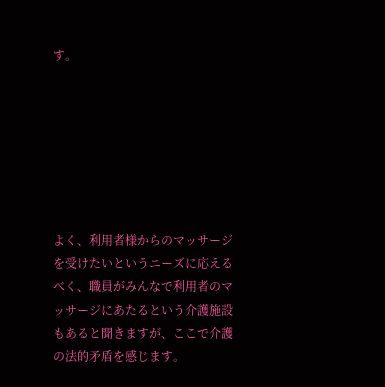す。







よく、利用者様からのマッサージを受けたいというニーズに応えるべく、職員がみんなで利用者のマッサージにあたるという介護施設もあると聞きますが、ここで介護の法的矛盾を感じます。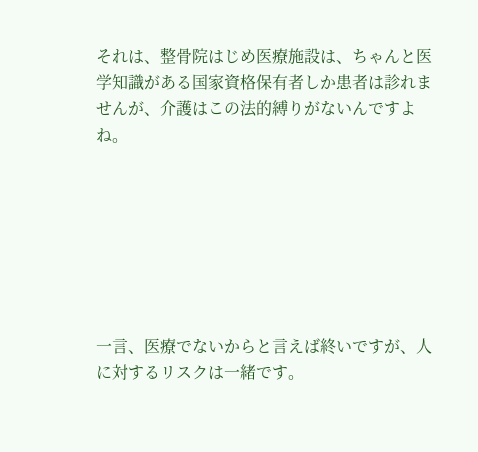それは、整骨院はじめ医療施設は、ちゃんと医学知識がある国家資格保有者しか患者は診れませんが、介護はこの法的縛りがないんですよね。







一言、医療でないからと言えば終いですが、人に対するリスクは一緒です。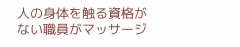人の身体を触る資格がない職員がマッサージ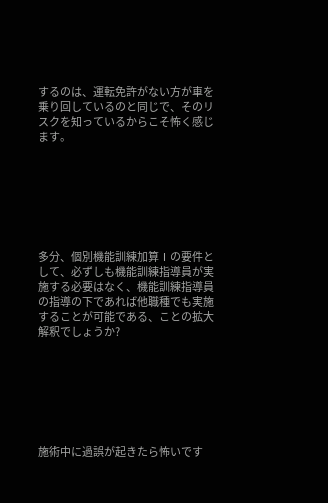するのは、運転免許がない方が車を乗り回しているのと同じで、そのリスクを知っているからこそ怖く感じます。







多分、個別機能訓練加算Ⅰの要件として、必ずしも機能訓練指導員が実施する必要はなく、機能訓練指導員の指導の下であれば他職種でも実施することが可能である、ことの拡大解釈でしょうか?







施術中に過誤が起きたら怖いです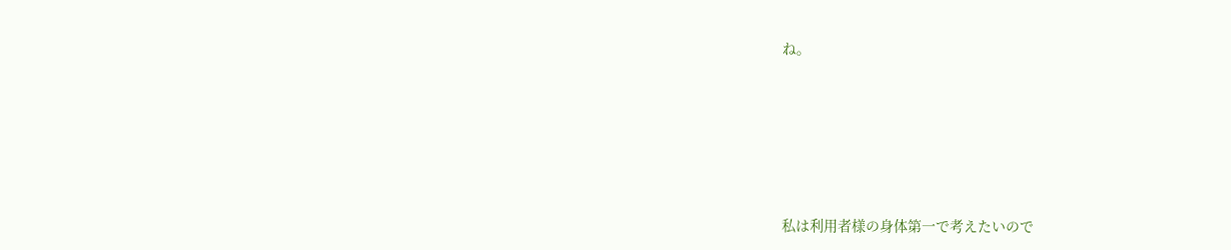ね。







私は利用者様の身体第一で考えたいので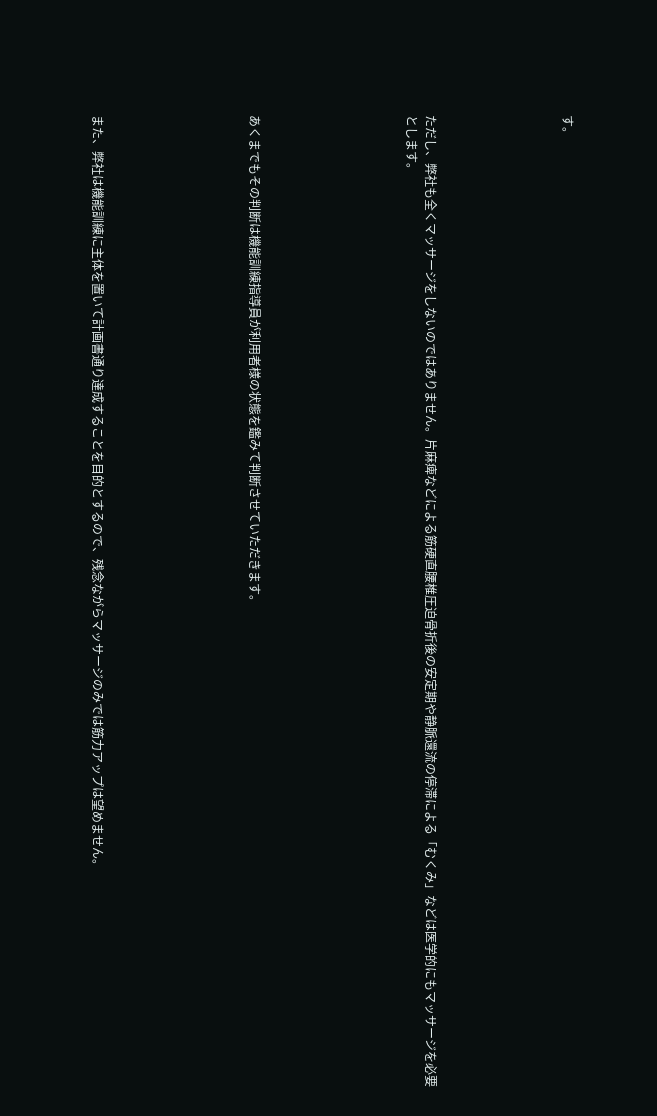す。






ただし、弊社も全くマッサージをしないのではありません。片麻痺などによる筋硬直腰椎圧迫骨折後の安定期や静脈還流の停滞による「むくみ」などは医学的にもマッサージを必要とします。







あくまでもその判断は機能訓練指導員が利用者様の状態を鑑みて判断させていただきます。







また、弊社は機能訓練に主体を置いて計画書通り達成することを目的とするので、残念ながらマッサージのみでは筋力アップは望めません。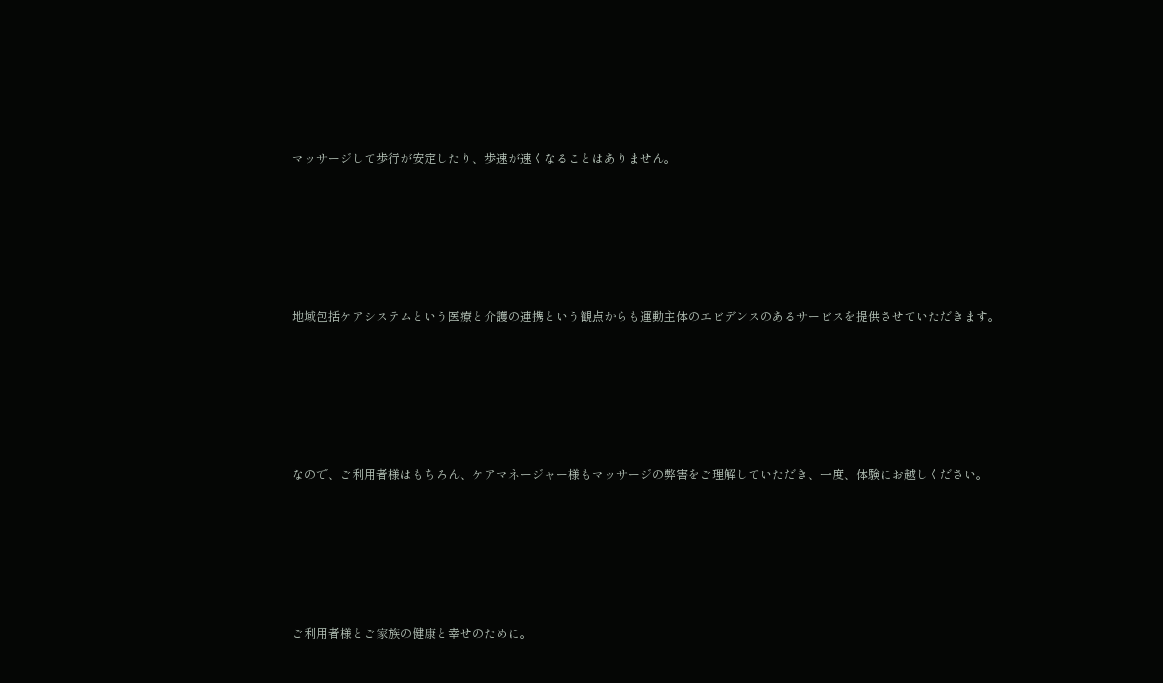マッサージして歩行が安定したり、歩速が速くなることはありません。







地域包括ケアシステムという医療と介護の連携という観点からも運動主体のエビデンスのあるサービスを提供させていただきます。







なので、ご利用者様はもちろん、ケアマネージャー様もマッサージの弊害をご理解していただき、一度、体験にお越しください。







ご利用者様とご家族の健康と幸せのために。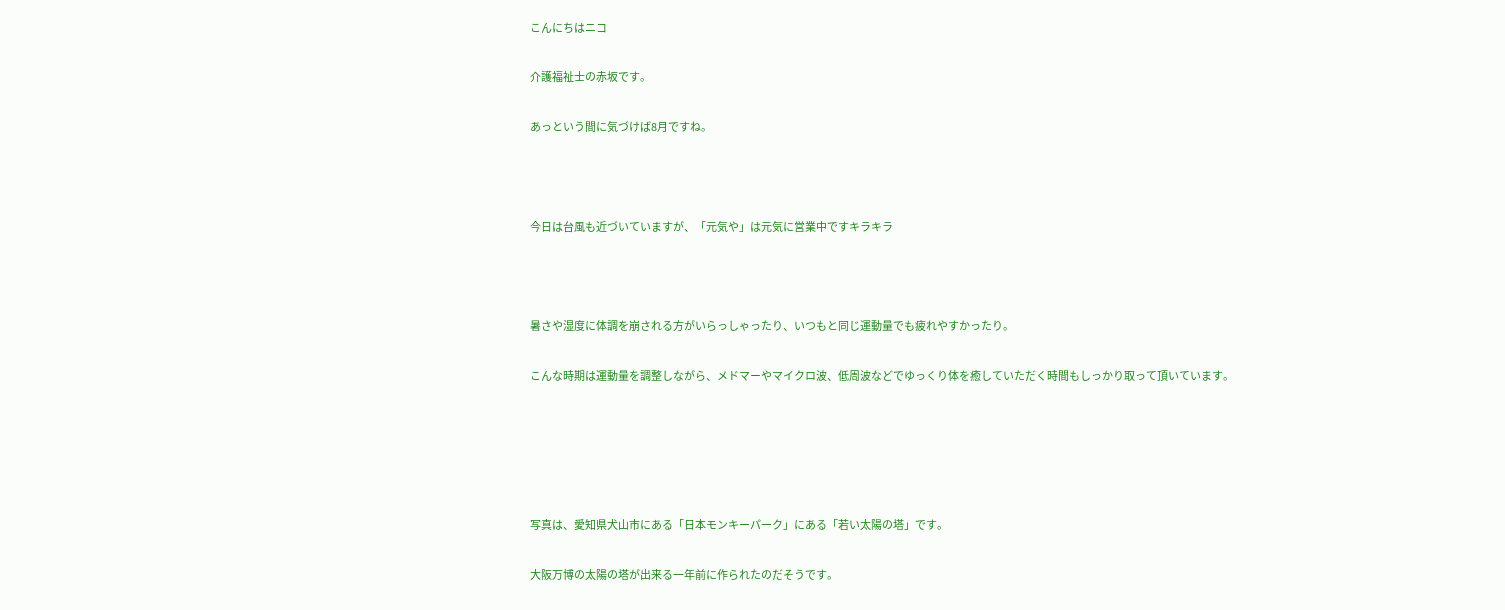こんにちはニコ

介護福祉士の赤坂です。

あっという間に気づけば8月ですね。



今日は台風も近づいていますが、「元気や」は元気に営業中ですキラキラ



暑さや湿度に体調を崩される方がいらっしゃったり、いつもと同じ運動量でも疲れやすかったり。

こんな時期は運動量を調整しながら、メドマーやマイクロ波、低周波などでゆっくり体を癒していただく時間もしっかり取って頂いています。





写真は、愛知県犬山市にある「日本モンキーパーク」にある「若い太陽の塔」です。

大阪万博の太陽の塔が出来る一年前に作られたのだそうです。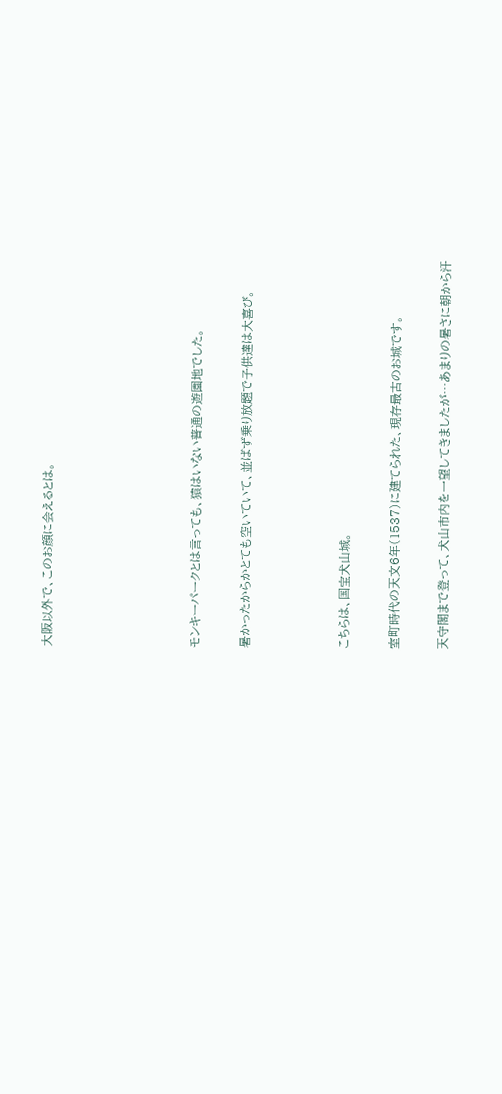大阪以外で、このお顔に会えるとは。





モンキーパークとは言っても、猿はいない普通の遊園地でした。

暑かったからかとても空いていて、並ばず乗り放題で子供達は大喜び。



こちらは、国宝犬山城。

室町時代の天文6年(1537)に建てられた、現存最古のお城です。

天守閣まで登って、犬山市内を一望してきましたが…あまりの暑さに朝から汗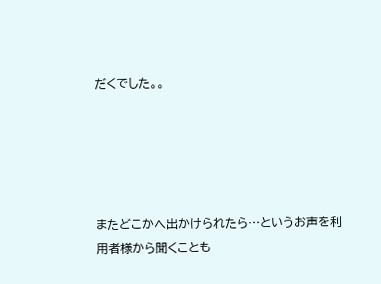だくでした。。





またどこかへ出かけられたら…というお声を利用者様から聞くことも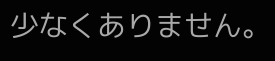少なくありません。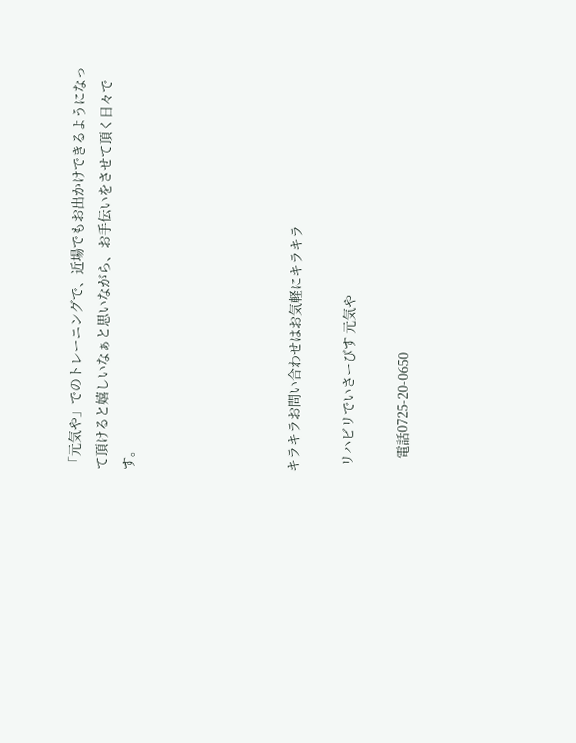「元気や」でのトレーニングで、近場でもお出かけできるようになって頂けると嬉しいなぁと思いながら、お手伝いをさせて頂く日々です。





キラキラお問い合わせはお気軽にキラキラ

  リハビリでいさーびす 元気や

     電話0725-20-0650